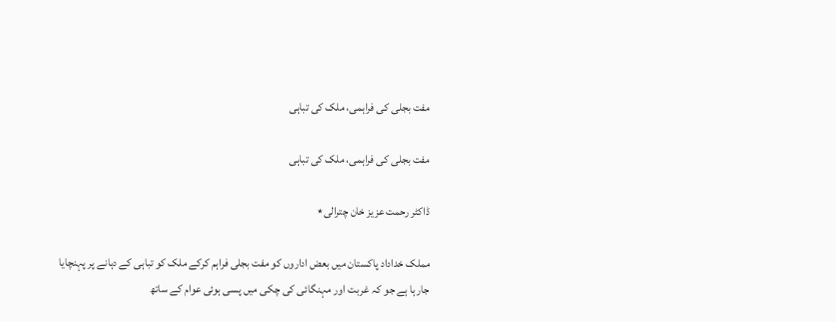مفت بجلی کی فراہمی، ملک کی تباہی

مفت بجلی کی فراہمی، ملک کی تباہی

ڈاکٹر رحمت عزیز خان چترالی٭

مملک خداداد پاکستان میں بعض اداروں کو مفت بجلی فراہم کرکے ملک کو تباہی کے دہانے پر پہنچایا جارہا ہے جو کہ غربت اور مہنگائی کی چکی میں پسی ہوئی عوام کے ساتھ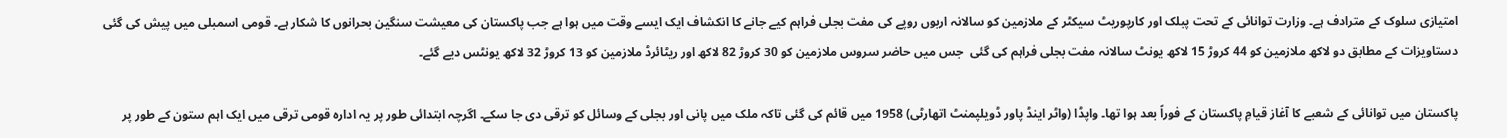امتیازی سلوک کے مترادف ہے۔ وزارت توانائی کے تحت پبلک اور کارپوریٹ سیکٹر کے ملازمین کو سالانہ اربوں روپے کی مفت بجلی فراہم کیے جانے کا انکشاف ایک ایسے وقت میں ہوا ہے جب پاکستان کی معیشت سنگین بحرانوں کا شکار ہے۔ قومی اسمبلی میں پیش کی گئی دستاویزات کے مطابق دو لاکھ ملازمین کو 44 کروڑ 15 لاکھ یونٹ سالانہ مفت بجلی فراہم کی گئی  جس میں حاضر سروس ملازمین کو 30 کروڑ 82 لاکھ اور ریٹائرڈ ملازمین کو 13 کروڑ 32 لاکھ یونٹس دیے گئے۔

پاکستان میں توانائی کے شعبے کا آغاز قیامِ پاکستان کے فوراً بعد ہوا تھا۔ واپڈا (واٹر اینڈ پاور ڈویلپمنٹ اتھارٹی) 1958 میں قائم کی گئی تاکہ ملک میں پانی اور بجلی کے وسائل کو ترقی دی جا سکے۔ اگرچہ ابتدائی طور پر یہ ادارہ قومی ترقی میں ایک اہم ستون کے طور پر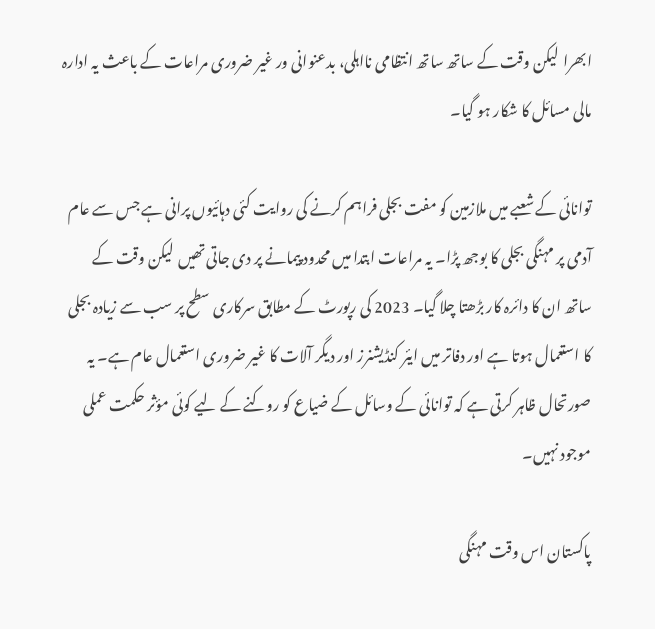ابھرا  لیکن وقت کے ساتھ ساتھ انتظامی نااہلی، بدعنوانی ور غیر ضروری مراعات کے باعث یہ ادارہ مالی مسائل کا شکار ہو گیا۔

توانائی کے شعبے میں ملازمین کو مفت بجلی فراہم کرنے کی روایت کئی دہائیوں پرانی ہے جس سے عام آدمی پر مہنگی بجلی کا بوجھ پڑا۔ یہ مراعات ابتدا میں محدود پیمانے پر دی جاتی تھیں  لیکن وقت کے ساتھ ان کا دائرہ کار بڑھتا چلا گیا۔ 2023 کی رپورٹ کے مطابق سرکاری سطح پر سب سے زیادہ بجلی کا استعمال ہوتا ہے اور دفاتر میں ایئر کنڈیشنرز اور دیگر آلات کا غیر ضروری استعمال عام ہے۔ یہ صورتحال ظاہر کرتی ہے کہ توانائی کے وسائل کے ضیاع کو روکنے کے لیے کوئی مؤثر حکمت عملی موجود نہیں۔

پاکستان اس وقت مہنگی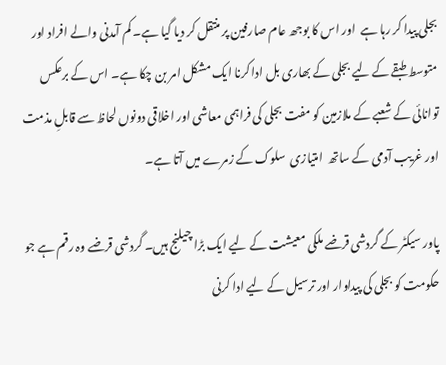بجلی پیدا کر رہا ہے  اور اس کا بوجھ عام صارفین پر منتقل کر دیا گیا ہے۔ کم آمدنی والے افراد اور متوسط طبقے کے لیے بجلی کے بھاری بل ادا کرنا ایک مشکل امر بن چکا ہے۔ اس کے برعکس  توانائی کے شعبے کے ملازمین کو مفت بجلی کی فراہمی معاشی اور اخلاقی دونوں لحاظ سے قابلِ مذمت اور غریب آدمی کے ساتھ  امتیازی  سلوک کے زمرے میں آتا ہے۔

پاور سیکٹر کے گردشی قرضے ملکی معیشت کے لیے ایک بڑا چیلنج ہیں۔ گردشی قرضے وہ رقم ہے جو حکومت کو بجلی کی پیداوار اور ترسیل کے لیے ادا کرنی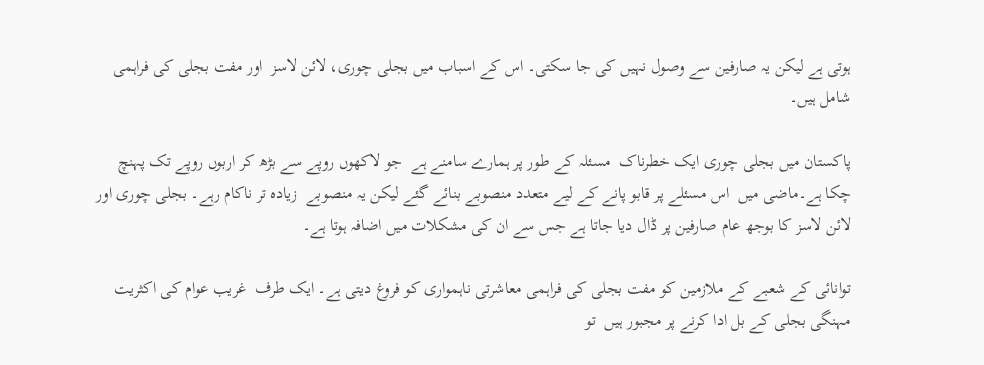ہوتی ہے لیکن یہ صارفین سے وصول نہیں کی جا سکتی۔ اس کے اسباب میں بجلی چوری، لائن لاسز  اور مفت بجلی کی فراہمی شامل ہیں۔

پاکستان میں بجلی چوری ایک خطرناک  مسئلہ کے طور پر ہمارے سامنے ہے  جو لاکھوں روپے سے بڑھ کر اربوں روپے تک پہنچ چکا ہے۔ماضی میں  اس مسئلے پر قابو پانے کے لیے متعدد منصوبے بنائے گئے لیکن یہ منصوبے  زیادہ تر ناکام رہے۔ بجلی چوری اور لائن لاسز کا بوجھ عام صارفین پر ڈال دیا جاتا ہے جس سے ان کی مشکلات میں اضافہ ہوتا ہے۔

توانائی کے شعبے کے ملازمین کو مفت بجلی کی فراہمی معاشرتی ناہمواری کو فروغ دیتی ہے۔ ایک طرف  غریب عوام کی اکثریت مہنگی بجلی کے بل ادا کرنے پر مجبور ہیں  تو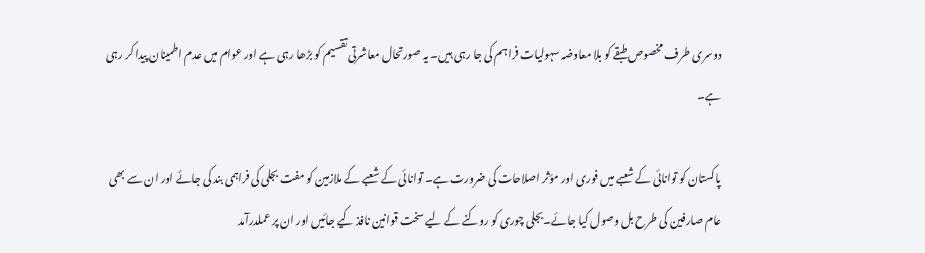دوسری طرف مخصوص طبقے کو بلا معاوضہ سہولیات فراہم کی جا رہی ہیں۔ یہ صورتحال معاشرتی تقسیم کو بڑھا رہی ہے اور عوام میں عدم اطمینان پیدا کر رہی ہے۔

پاکستان کو توانائی کے شعبے میں فوری اور مؤثر اصلاحات کی ضرورت ہے۔ توانائی کے شعبے کے ملازمین کو مفت بجلی کی فراہمی بند کی جائے اور ان سے بھی عام صارفین کی طرح بل وصول کیا جائے۔بجلی چوری کو روکنے کے لیے سخت قوانین نافذ کیے جائیں اور ان پر عملدرآمد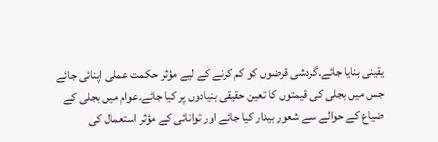یقینی بنایا جائے۔گردشی قرضوں کو کم کرنے کے لیے مؤثر حکمت عملی اپنائی جائے  جس میں بجلی کی قیمتوں کا تعین حقیقی بنیادوں پر کیا جائے۔عوام میں بجلی کے ضیاع کے حوالے سے شعور بیدار کیا جائے اور توانائی کے مؤثر استعمال کی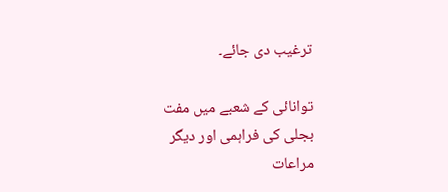ترغیب دی جائے۔

توانائی کے شعبے میں مفت بجلی کی فراہمی اور دیگر مراعات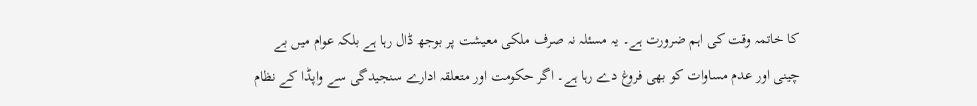کا خاتمہ وقت کی اہم ضرورت ہے۔ یہ مسئلہ نہ صرف ملکی معیشت پر بوجھ ڈال رہا ہے بلکہ عوام میں بے چینی اور عدم مساوات کو بھی فروغ دے رہا ہے۔ اگر حکومت اور متعلقہ ادارے سنجیدگی سے واپڈا کے نظام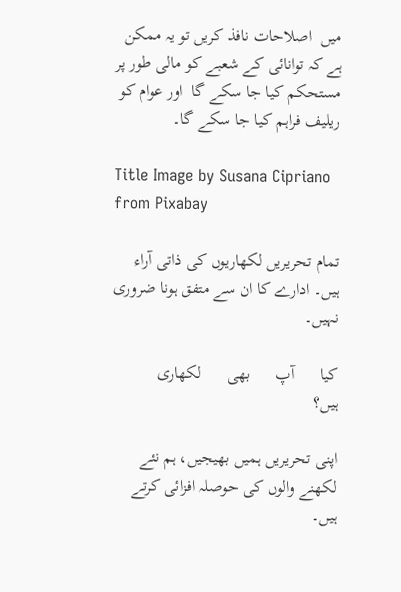میں  اصلاحات نافذ کریں تو یہ ممکن ہے کہ توانائی کے شعبے کو مالی طور پر مستحکم کیا جا سکے گا  اور عوام کو ریلیف فراہم کیا جا سکے گا۔

Title Image by Susana Cipriano from Pixabay

تمام تحریریں لکھاریوں کی ذاتی آراء ہیں۔ ادارے کا ان سے متفق ہونا ضروری نہیں۔

کیا      آپ      بھی      لکھاری      ہیں؟

اپنی تحریریں ہمیں بھیجیں، ہم نئے لکھنے والوں کی حوصلہ افزائی کرتے ہیں۔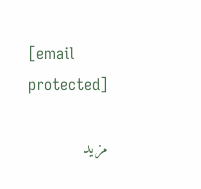[email protected]

مزید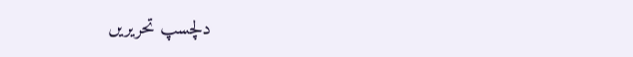دلچسپ تحریریں